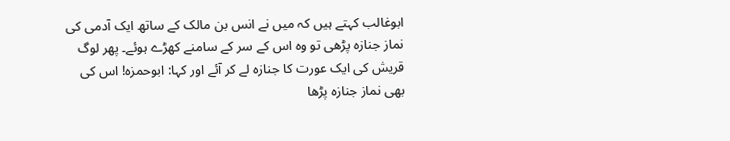ابوغالب کہتے ہیں کہ میں نے انس بن مالک کے ساتھ ایک آدمی کی نماز جنازہ پڑھی تو وہ اس کے سر کے سامنے کھڑے ہوئے۔ پھر لوگ قریش کی ایک عورت کا جنازہ لے کر آئے اور کہا: ابوحمزہ! اس کی بھی نماز جنازہ پڑھا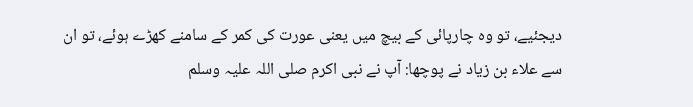دیجئیے، تو وہ چارپائی کے بیچ میں یعنی عورت کی کمر کے سامنے کھڑے ہوئے، تو ان سے علاء بن زیاد نے پوچھا: آپ نے نبی اکرم صلی اللہ علیہ وسلم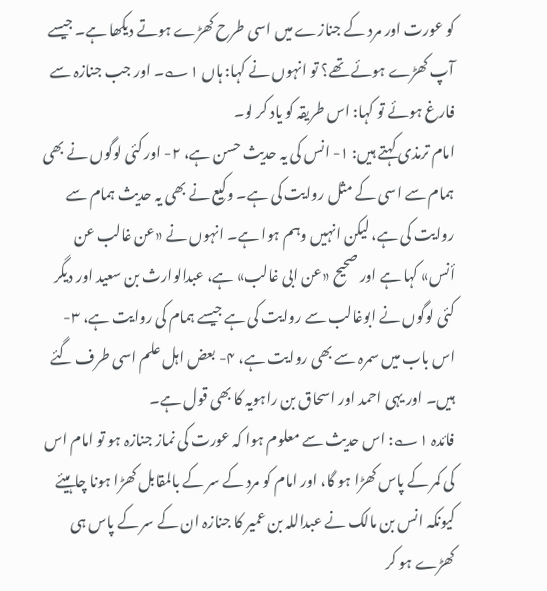کو عورت اور مرد کے جنازے میں اسی طرح کھڑے ہوتے دیکھا ہے۔ جیسے آپ کھڑے ہوئے تھے؟ تو انہوں نے کہا: ہاں ۱؎۔ اور جب جنازہ سے فارغ ہوئے تو کہا: اس طریقہ کو یاد کر لو۔
امام ترمذی کہتے ہیں: ۱- انس کی یہ حدیث حسن ہے، ۲- اور کئی لوگوں نے بھی ہمام سے اسی کے مثل روایت کی ہے۔ وکیع نے بھی یہ حدیث ہمام سے روایت کی ہے، لیکن انہیں وہم ہوا ہے۔ انہوں نے «عن غالب عن أنس» کہا ہے اور صحیح «عن ابی غالب» ہے، عبدالوارث بن سعید اور دیگر کئی لوگوں نے ابوغالب سے روایت کی ہے جیسے ہمام کی روایت ہے، ۳- اس باب میں سمرہ سے بھی روایت ہے، ۴- بعض اہل علم اسی طرف گئے ہیں۔ اور یہی احمد اور اسحاق بن راہویہ کا بھی قول ہے۔
فائدہ ۱؎: اس حدیث سے معلوم ہوا کہ عورت کی نماز جنازہ ہو تو امام اس کی کمر کے پاس کھڑا ہو گا، اور امام کو مرد کے سر کے بالمقابل کھڑا ہونا چاہیئے کیونکہ انس بن مالک نے عبداللہ بن عمیر کا جنازہ ان کے سر کے پاس ہی کھڑے ہو کر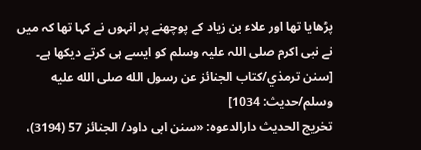پڑھایا تھا اور علاء بن زیاد کے پوچھنے پر انہوں نے کہا تھا کہ میں نے نبی اکرم صلی اللہ علیہ وسلم کو ایسے ہی کرتے دیکھا ہے۔ [سنن ترمذي/كتاب الجنائز عن رسول الله صلى الله عليه وسلم/حدیث: 1034]
تخریج الحدیث دارالدعوہ: «سنن ابی داود/ الجنائز 57 (3194)،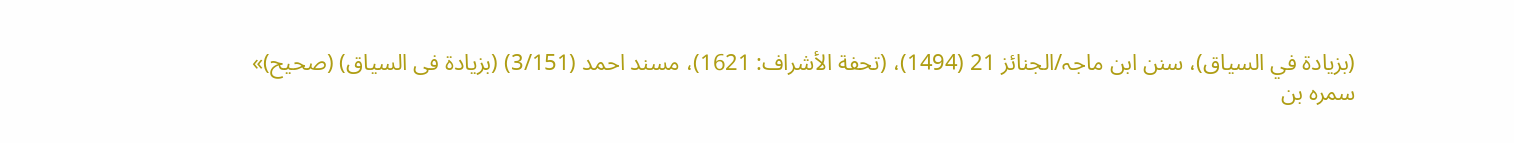(بزیادة في السیاق)، سنن ابن ماجہ/الجنائز 21 (1494)، (تحفة الأشراف: 1621)، مسند احمد (3/151) (بزیادة فی السیاق) (صحیح)»
سمرہ بن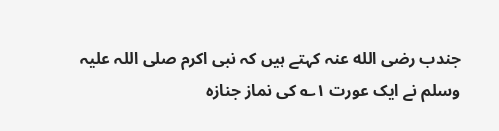جندب رضی الله عنہ کہتے ہیں کہ نبی اکرم صلی اللہ علیہ وسلم نے ایک عورت ۱؎ کی نماز جنازہ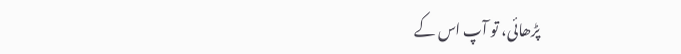پڑھائی، تو آپ اس کے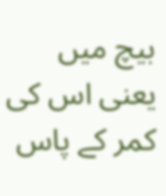بیچ میں یعنی اس کی کمر کے پاس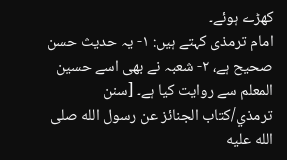کھڑے ہوئے۔
امام ترمذی کہتے ہیں: ۱- یہ حدیث حسن صحیح ہے، ۲- شعبہ نے بھی اسے حسین المعلم سے روایت کیا ہے۔ [سنن ترمذي/كتاب الجنائز عن رسول الله صلى الله عليه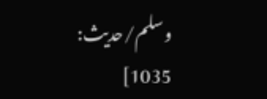وسلم/حدیث: 1035]